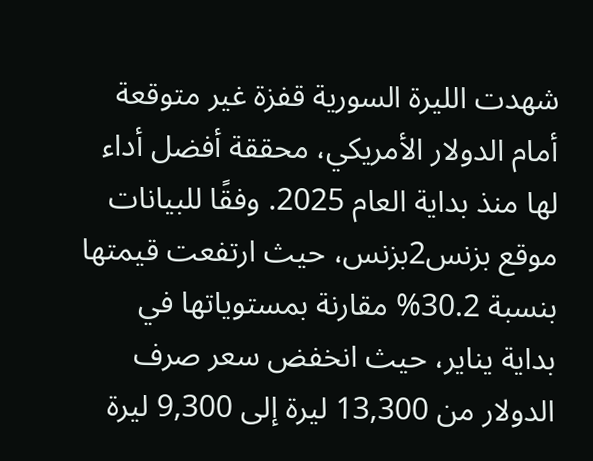شهدت الليرة السورية قفزة غير متوقعة أمام الدولار الأمريكي، محققة أفضل أداء لها منذ بداية العام 2025. وفقًا للبيانات موقع بزنس2بزنس، حيث ارتفعت قيمتها بنسبة 30.2% مقارنة بمستوياتها في بداية يناير، حيث انخفض سعر صرف الدولار من 13,300 ليرة إلى 9,300 ليرة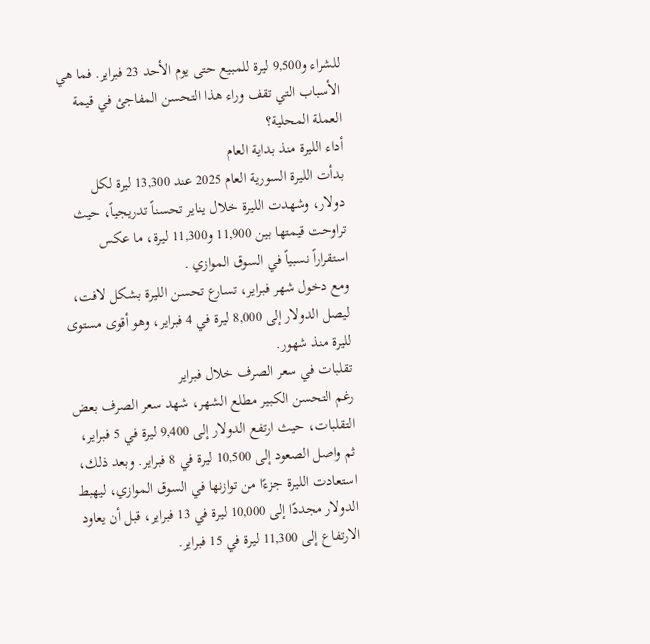للشراء و9,500 ليرة للمبيع حتى يوم الأحد 23 فبراير. فما هي الأسباب التي تقف وراء هذا التحسن المفاجئ في قيمة العملة المحلية؟
أداء الليرة منذ بداية العام
بدأت الليرة السورية العام 2025 عند 13,300 ليرة لكل دولار، وشهدت الليرة خلال يناير تحسناً تدريجياً، حيث تراوحت قيمتها بين 11,900 و11,300 ليرة، ما عكس استقراراً نسبياً في السوق الموازي .
ومع دخول شهر فبراير، تسارع تحسن الليرة بشكل لافت، ليصل الدولار إلى 8,000 ليرة في 4 فبراير، وهو أقوى مستوى لليرة منذ شهور.
تقلبات في سعر الصرف خلال فبراير
رغم التحسن الكبير مطلع الشهر، شهد سعر الصرف بعض التقلبات، حيث ارتفع الدولار إلى 9,400 ليرة في 5 فبراير، ثم واصل الصعود إلى 10,500 ليرة في 8 فبراير. وبعد ذلك، استعادت الليرة جزءًا من توازنها في السوق الموازي، ليهبط الدولار مجددًا إلى 10,000 ليرة في 13 فبراير، قبل أن يعاود الارتفاع إلى 11,300 ليرة في 15 فبراير.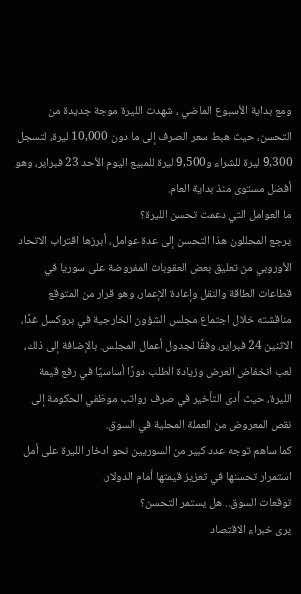ومع بداية الأسبوع الماضي ، شهدت الليرة موجة جديدة من التحسن، حيث هبط سعر الصرف إلى ما دون 10,000 ليرة، لتسجل 9,300 ليرة للشراء و9,500 ليرة للمبيع اليوم الأحد 23 فبراير، وهو أفضل مستوى منذ بداية العام.
ما العوامل التي دعمت تحسن الليرة؟
يرجع المحللون هذا التحسن إلى عدة عوامل، أبرزها اقتراب الاتحاد الأوروبي من تعليق بعض العقوبات المفروضة على سوريا في قطاعات الطاقة والنقل وإعادة الإعمار، وهو قرار من المتوقع مناقشته خلال اجتماع مجلس الشؤون الخارجية في بروكسل غدًا، الاثنين 24 فبراير، وفقًا لجدول أعمال المجلس. بالإضافة إلى ذلك، لعب انخفاض العرض وزيادة الطلب دورًا أساسيًا في رفع قيمة الليرة، حيث أدى التأخير في صرف رواتب موظفي الحكومة إلى نقص المعروض من العملة المحلية في السوق.
كما ساهم توجه عدد كبير من السوريين نحو ادخار الليرة على أمل استمرار تحسنها في تعزيز قيمتها أمام الدولار.
توقعات السوق.. هل يستمر التحسن؟
يرى خبراء الاقتصاد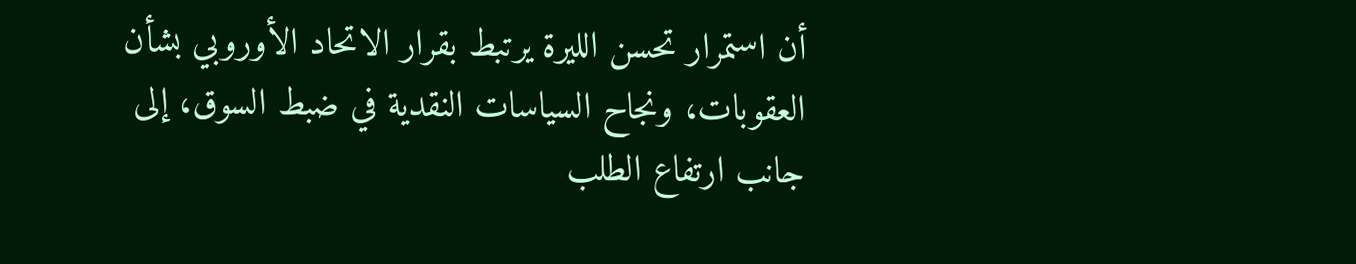أن استمرار تحسن الليرة يرتبط بقرار الاتحاد الأوروبي بشأن العقوبات، ونجاح السياسات النقدية في ضبط السوق، إلى جانب ارتفاع الطلب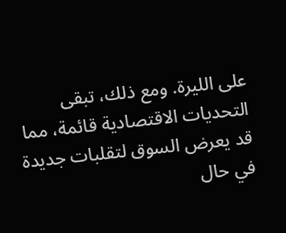على الليرة. ومع ذلك، تبقى التحديات الاقتصادية قائمة، مما قد يعرض السوق لتقلبات جديدة في حال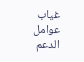غياب عوامل الدعم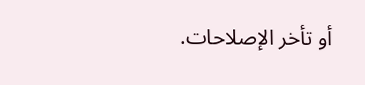أو تأخر الإصلاحات.